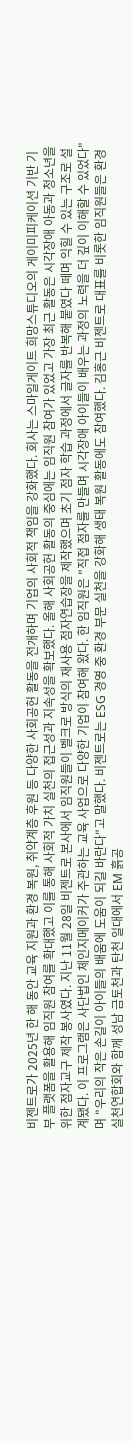비젠트로가 2025년 한 해 동안 교육 지원과 환경 복원, 취약계층 후원 등 다양한 사회공헌 활동을 전개하며 기업의 사회적 책임을 강화했다. 회사는 스마일게이트 희망스튜디오의 게이미피케이션 기반 기부 플랫폼을 활용해 임직원 참여를 확대했고 이를 통해 사회적 가치 실천의 접근성과 지속성을 확보했다. 올해 사회공헌 활동의 중심에는 임직원 참여가 있었고 가장 최근 활동은 시각장애 아동과 청소년을 위한 점자교구 제작 봉사였다. 지난 11월 28일 비젠트로 본사에서 임직원들이 벨크로 방식의 재사용 점자연습장을 제작했으며 초기 점자 학습 과정에서 글자를 반복해 붙였다 떼며 익힐 수 있는 구조로 설계됐다. 이 프로그램은 사단법인 체인지메이커가 주관하는 교육 사업으로 다양한 기업이 참여해 왔다. 한 임직원은 "직접 점자를 만들며 시각장애 아이들이 배우는 과정의 노력을 더 깊이 이해할 수 있었다"며 "우리의 작은 손길이 아이들의 배움에 도움이 되길 바란다"고 말했다. 비젠트로는 ESG 경영 중 환경 부문 실천을 강화해 생태 복원 활동에도 참여했다. 김홍근 비젠트로 대표를 비롯한 임직원들은 환경실천연합회와 함께 성남 금토천과 탄천 일대에서 EM 흙공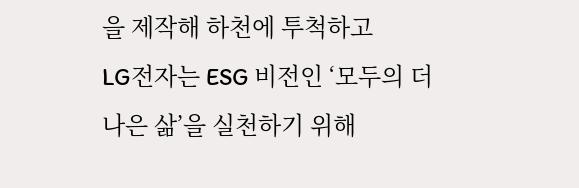을 제작해 하천에 투척하고
LG전자는 ESG 비전인 ‘모두의 더 나은 삶’을 실천하기 위해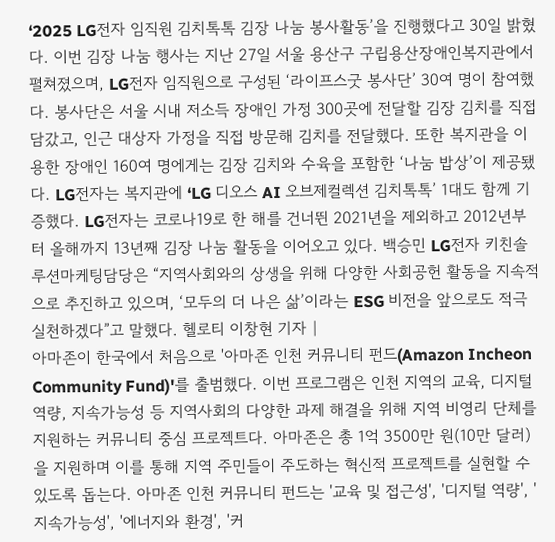‘2025 LG전자 임직원 김치톡톡 김장 나눔 봉사활동’을 진행했다고 30일 밝혔다. 이번 김장 나눔 행사는 지난 27일 서울 용산구 구립용산장애인복지관에서 펼쳐졌으며, LG전자 임직원으로 구성된 ‘라이프스굿 봉사단’ 30여 명이 참여했다. 봉사단은 서울 시내 저소득 장애인 가정 300곳에 전달할 김장 김치를 직접 담갔고, 인근 대상자 가정을 직접 방문해 김치를 전달했다. 또한 복지관을 이용한 장애인 160여 명에게는 김장 김치와 수육을 포함한 ‘나눔 밥상’이 제공됐다. LG전자는 복지관에 ‘LG 디오스 AI 오브제컬렉션 김치톡톡’ 1대도 함께 기증했다. LG전자는 코로나19로 한 해를 건너뛴 2021년을 제외하고 2012년부터 올해까지 13년째 김장 나눔 활동을 이어오고 있다. 백승민 LG전자 키친솔루션마케팅담당은 “지역사회와의 상생을 위해 다양한 사회공헌 활동을 지속적으로 추진하고 있으며, ‘모두의 더 나은 삶’이라는 ESG 비전을 앞으로도 적극 실천하겠다”고 말했다. 헬로티 이창현 기자 |
아마존이 한국에서 처음으로 '아마존 인천 커뮤니티 펀드(Amazon Incheon Community Fund)'를 출범했다. 이번 프로그램은 인천 지역의 교육, 디지털 역량, 지속가능성 등 지역사회의 다양한 과제 해결을 위해 지역 비영리 단체를 지원하는 커뮤니티 중심 프로젝트다. 아마존은 총 1억 3500만 원(10만 달러)을 지원하며 이를 통해 지역 주민들이 주도하는 혁신적 프로젝트를 실현할 수 있도록 돕는다. 아마존 인천 커뮤니티 펀드는 '교육 및 접근성', '디지털 역량', '지속가능성', '에너지와 환경', '커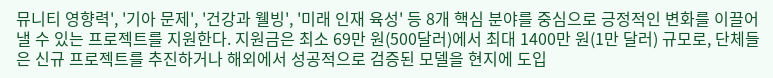뮤니티 영향력', '기아 문제', '건강과 웰빙', '미래 인재 육성' 등 8개 핵심 분야를 중심으로 긍정적인 변화를 이끌어낼 수 있는 프로젝트를 지원한다. 지원금은 최소 69만 원(500달러)에서 최대 1400만 원(1만 달러) 규모로, 단체들은 신규 프로젝트를 추진하거나 해외에서 성공적으로 검증된 모델을 현지에 도입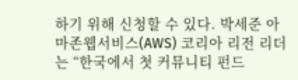하기 위해 신청할 수 있다. 박세준 아마존웹서비스(AWS) 코리아 리전 리더는 “한국에서 첫 커뮤니티 펀드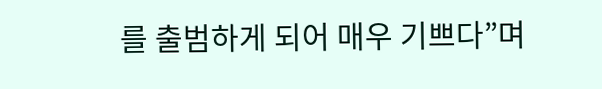를 출범하게 되어 매우 기쁘다”며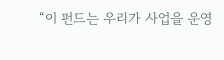“이 펀드는 우리가 사업을 운영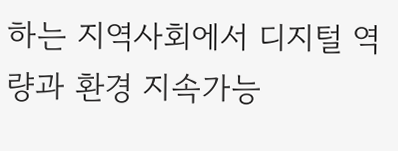하는 지역사회에서 디지털 역량과 환경 지속가능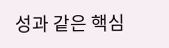성과 같은 핵심